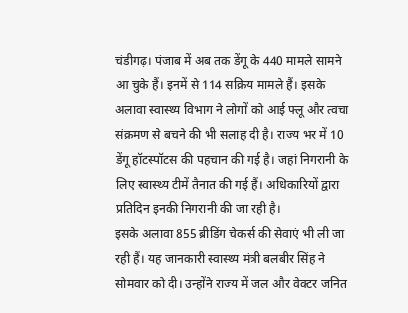चंडीगढ़। पंजाब में अब तक डेंगू के 440 मामले सामने आ चुके हैं। इनमें से 114 सक्रिय मामले हैं। इसके अलावा स्वास्थ्य विभाग ने लोगों को आई फ्लू और त्वचा संक्रमण से बचने की भी सलाह दी है। राज्य भर में 10 डेंगू हॉटस्पॉटस की पहचान की गई है। जहां निगरानी के लिए स्वास्थ्य टीमें तैनात की गई हैं। अधिकारियों द्वारा प्रतिदिन इनकी निगरानी की जा रही है।
इसके अलावा 855 ब्रीडिंग चेकर्स की सेवाएं भी ली जा रही हैं। यह जानकारी स्वास्थ्य मंत्री बलबीर सिंह ने सोमवार को दी। उन्होंने राज्य में जल और वेक्टर जनित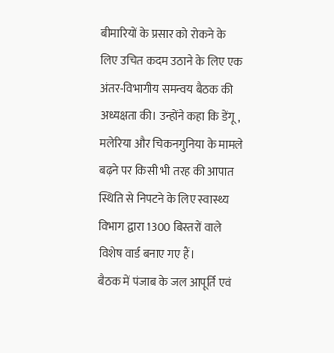बीमारियों के प्रसार को रोकने के लिए उचित कदम उठाने के लिए एक अंतर-विभागीय समन्वय बैठक की अध्यक्षता की। उन्होंने कहा कि डेंगू, मलेरिया और चिकनगुनिया के मामले बढ़ने पर किसी भी तरह की आपात स्थिति से निपटने के लिए स्वास्थ्य विभाग द्वारा 1300 बिस्तरों वाले विशेष वार्ड बनाए गए हैं।
बैठक में पंजाब के जल आपूर्ति एवं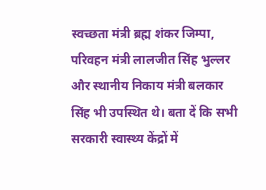स्वच्छता मंत्री ब्रह्म शंकर जिम्पा, परिवहन मंत्री लालजीत सिंह भुल्लर और स्थानीय निकाय मंत्री बलकार सिंह भी उपस्थित थे। बता दें कि सभी सरकारी स्वास्थ्य केंद्रों में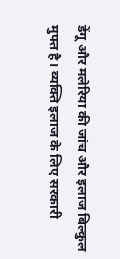डेंगू और मलेरिया की जांच और इलाज बिल्कुल मुफ्त है। व्यक्ति इलाज के लिए सरकारी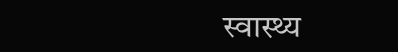स्वास्थ्य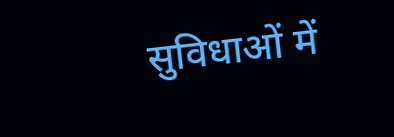सुविधाओं में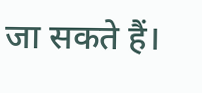जा सकते हैं।